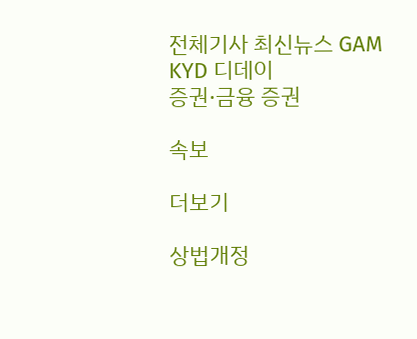전체기사 최신뉴스 GAM
KYD 디데이
증권·금융 증권

속보

더보기

상법개정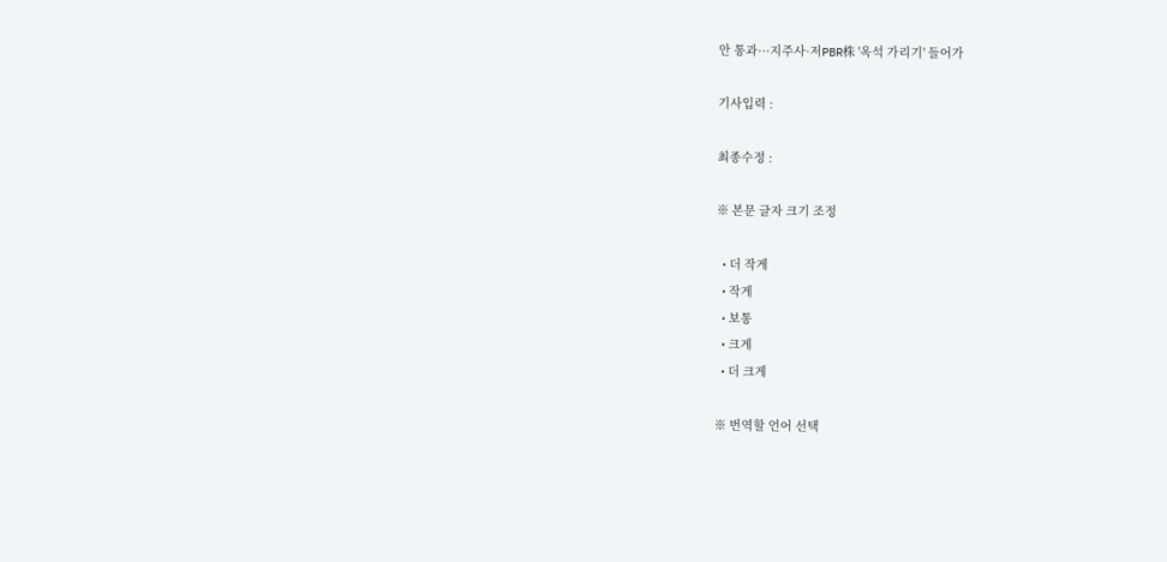안 통과···지주사·저PBR株 '옥석 가리기' 들어가

기사입력 :

최종수정 :

※ 본문 글자 크기 조정

  • 더 작게
  • 작게
  • 보통
  • 크게
  • 더 크게

※ 번역할 언어 선택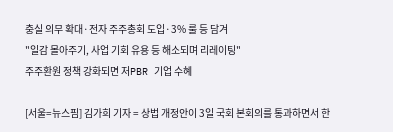충실 의무 확대·전자 주주총회 도입·3% 룰 등 담겨
"일감 몰아주기, 사업 기회 유용 등 해소되며 리레이팅"
주주환원 정책 강화되면 저PBR 기업 수혜

[서울=뉴스핌] 김가희 기자 = 상법 개정안이 3일 국회 본회의를 통과하면서 한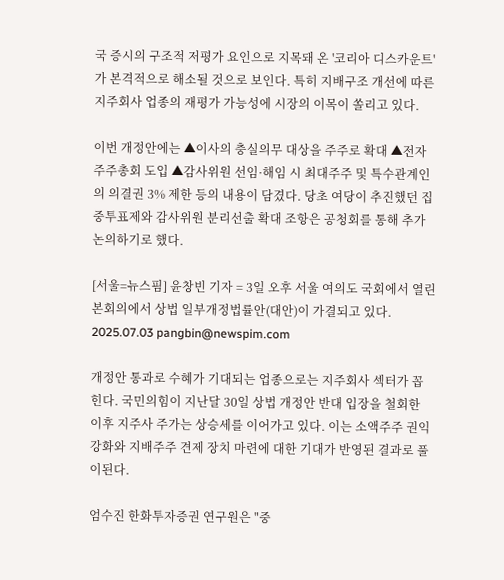국 증시의 구조적 저평가 요인으로 지목돼 온 '코리아 디스카운트'가 본격적으로 해소될 것으로 보인다. 특히 지배구조 개선에 따른 지주회사 업종의 재평가 가능성에 시장의 이목이 쏠리고 있다.

이번 개정안에는 ▲이사의 충실의무 대상을 주주로 확대 ▲전자 주주총회 도입 ▲감사위원 선임·해임 시 최대주주 및 특수관계인의 의결권 3% 제한 등의 내용이 담겼다. 당초 여당이 추진했던 집중투표제와 감사위원 분리선출 확대 조항은 공청회를 통해 추가 논의하기로 했다.

[서울=뉴스핌] 윤창빈 기자 = 3일 오후 서울 여의도 국회에서 열린 본회의에서 상법 일부개정법률안(대안)이 가결되고 있다. 2025.07.03 pangbin@newspim.com

개정안 통과로 수혜가 기대되는 업종으로는 지주회사 섹터가 꼽힌다. 국민의힘이 지난달 30일 상법 개정안 반대 입장을 철회한 이후 지주사 주가는 상승세를 이어가고 있다. 이는 소액주주 권익 강화와 지배주주 견제 장치 마련에 대한 기대가 반영된 결과로 풀이된다.

엄수진 한화투자증권 연구원은 "중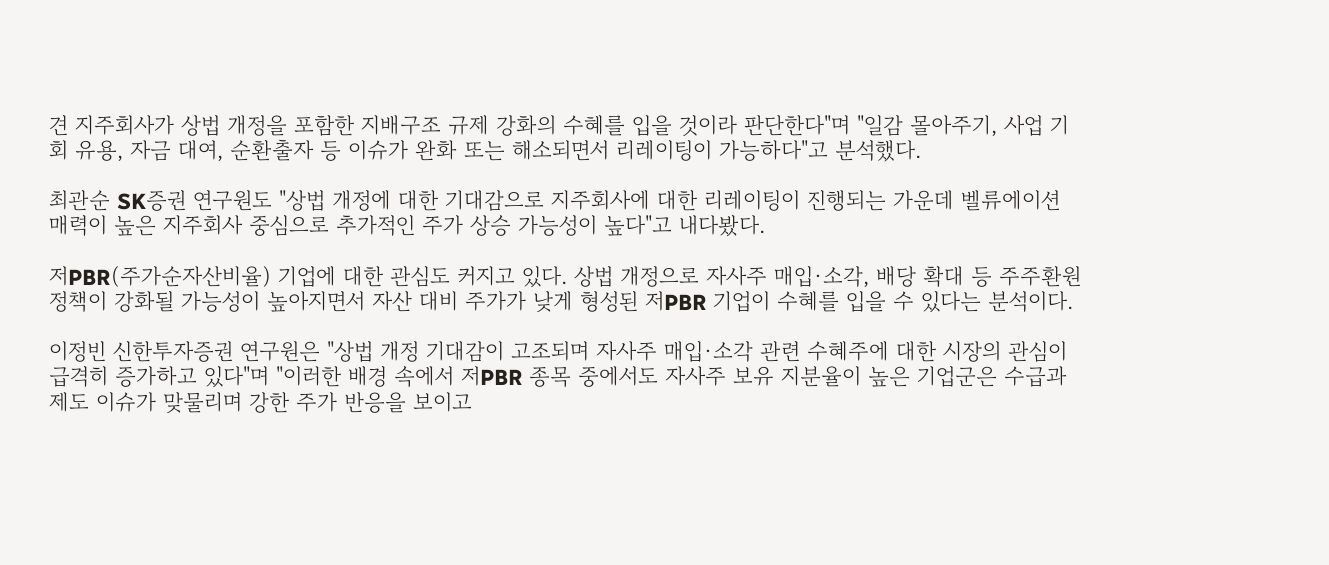견 지주회사가 상법 개정을 포함한 지배구조 규제 강화의 수혜를 입을 것이라 판단한다"며 "일감 몰아주기, 사업 기회 유용, 자금 대여, 순환출자 등 이슈가 완화 또는 해소되면서 리레이팅이 가능하다"고 분석했다.

최관순 SK증권 연구원도 "상법 개정에 대한 기대감으로 지주회사에 대한 리레이팅이 진행되는 가운데 벨류에이션 매력이 높은 지주회사 중심으로 추가적인 주가 상승 가능성이 높다"고 내다봤다.

저PBR(주가순자산비율) 기업에 대한 관심도 커지고 있다. 상법 개정으로 자사주 매입·소각, 배당 확대 등 주주환원 정책이 강화될 가능성이 높아지면서 자산 대비 주가가 낮게 형성된 저PBR 기업이 수혜를 입을 수 있다는 분석이다.

이정빈 신한투자증권 연구원은 "상법 개정 기대감이 고조되며 자사주 매입·소각 관련 수혜주에 대한 시장의 관심이 급격히 증가하고 있다"며 "이러한 배경 속에서 저PBR 종목 중에서도 자사주 보유 지분율이 높은 기업군은 수급과 제도 이슈가 맞물리며 강한 주가 반응을 보이고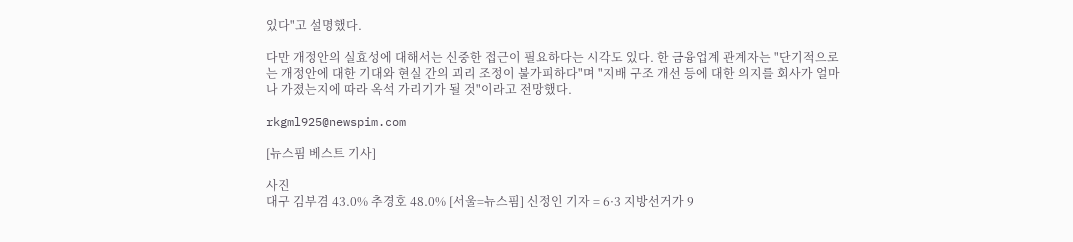있다"고 설명했다.

다만 개정안의 실효성에 대해서는 신중한 접근이 필요하다는 시각도 있다. 한 금융업계 관계자는 "단기적으로는 개정안에 대한 기대와 현실 간의 괴리 조정이 불가피하다"며 "지배 구조 개선 등에 대한 의지를 회사가 얼마나 가졌는지에 따라 옥석 가리기가 될 것"이라고 전망했다.

rkgml925@newspim.com

[뉴스핌 베스트 기사]

사진
대구 김부겸 43.0% 추경호 48.0% [서울=뉴스핌] 신정인 기자 = 6·3 지방선거가 9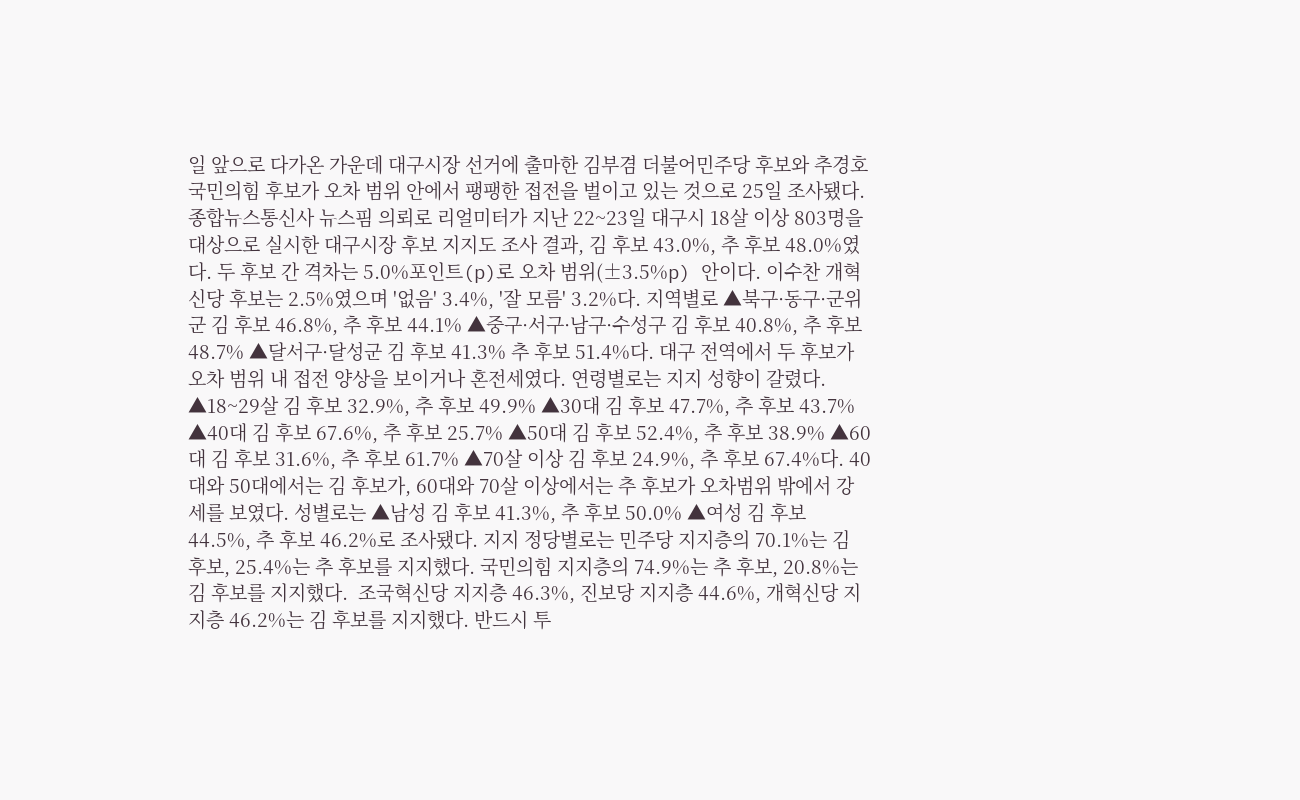일 앞으로 다가온 가운데 대구시장 선거에 출마한 김부겸 더불어민주당 후보와 추경호 국민의힘 후보가 오차 범위 안에서 팽팽한 접전을 벌이고 있는 것으로 25일 조사됐다. 종합뉴스통신사 뉴스핌 의뢰로 리얼미터가 지난 22~23일 대구시 18살 이상 803명을 대상으로 실시한 대구시장 후보 지지도 조사 결과, 김 후보 43.0%, 추 후보 48.0%였다. 두 후보 간 격차는 5.0%포인트(p)로 오차 범위(±3.5%p) 안이다. 이수찬 개혁신당 후보는 2.5%였으며 '없음' 3.4%, '잘 모름' 3.2%다. 지역별로 ▲북구·동구·군위군 김 후보 46.8%, 추 후보 44.1% ▲중구·서구·남구·수성구 김 후보 40.8%, 추 후보 48.7% ▲달서구·달성군 김 후보 41.3% 추 후보 51.4%다. 대구 전역에서 두 후보가 오차 범위 내 접전 양상을 보이거나 혼전세였다. 연령별로는 지지 성향이 갈렸다. ▲18~29살 김 후보 32.9%, 추 후보 49.9% ▲30대 김 후보 47.7%, 추 후보 43.7% ▲40대 김 후보 67.6%, 추 후보 25.7% ▲50대 김 후보 52.4%, 추 후보 38.9% ▲60대 김 후보 31.6%, 추 후보 61.7% ▲70살 이상 김 후보 24.9%, 추 후보 67.4%다. 40대와 50대에서는 김 후보가, 60대와 70살 이상에서는 추 후보가 오차범위 밖에서 강세를 보였다. 성별로는 ▲남성 김 후보 41.3%, 추 후보 50.0% ▲여성 김 후보 44.5%, 추 후보 46.2%로 조사됐다. 지지 정당별로는 민주당 지지층의 70.1%는 김 후보, 25.4%는 추 후보를 지지했다. 국민의힘 지지층의 74.9%는 추 후보, 20.8%는 김 후보를 지지했다.  조국혁신당 지지층 46.3%, 진보당 지지층 44.6%, 개혁신당 지지층 46.2%는 김 후보를 지지했다. 반드시 투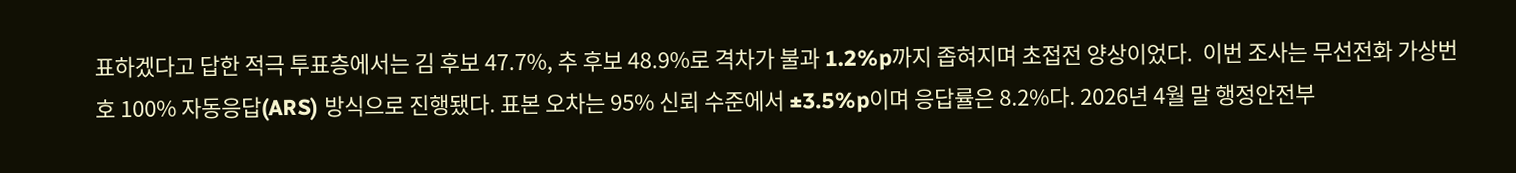표하겠다고 답한 적극 투표층에서는 김 후보 47.7%, 추 후보 48.9%로 격차가 불과 1.2%p까지 좁혀지며 초접전 양상이었다.  이번 조사는 무선전화 가상번호 100% 자동응답(ARS) 방식으로 진행됐다. 표본 오차는 95% 신뢰 수준에서 ±3.5%p이며 응답률은 8.2%다. 2026년 4월 말 행정안전부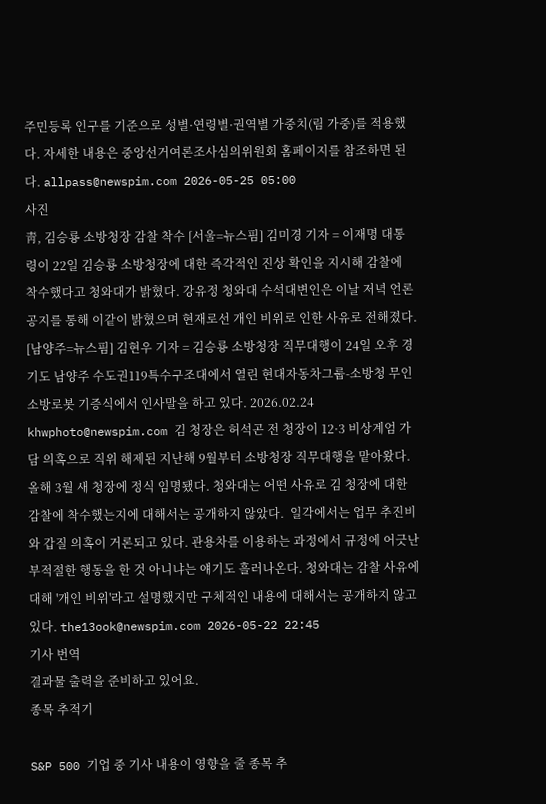주민등록 인구를 기준으로 성별·연령별·권역별 가중치(림 가중)를 적용했다. 자세한 내용은 중앙선거여론조사심의위원회 홈페이지를 참조하면 된다. allpass@newspim.com 2026-05-25 05:00
사진
靑, 김승룡 소방청장 감찰 착수 [서울=뉴스핌] 김미경 기자 = 이재명 대통령이 22일 김승룡 소방청장에 대한 즉각적인 진상 확인을 지시해 감찰에 착수했다고 청와대가 밝혔다. 강유정 청와대 수석대변인은 이날 저녁 언론 공지를 통해 이같이 밝혔으며 현재로선 개인 비위로 인한 사유로 전해졌다. [남양주=뉴스핌] 김현우 기자 = 김승룡 소방청장 직무대행이 24일 오후 경기도 남양주 수도권119특수구조대에서 열린 현대자동차그룹-소방청 무인소방로봇 기증식에서 인사말을 하고 있다. 2026.02.24 khwphoto@newspim.com 김 청장은 허석곤 전 청장이 12·3 비상계엄 가담 의혹으로 직위 해제된 지난해 9월부터 소방청장 직무대행을 맡아왔다. 올해 3월 새 청장에 정식 임명됐다. 청와대는 어떤 사유로 김 청장에 대한 감찰에 착수했는지에 대해서는 공개하지 않았다.  일각에서는 업무 추진비와 갑질 의혹이 거론되고 있다. 관용차를 이용하는 과정에서 규정에 어긋난 부적절한 행동을 한 것 아니냐는 얘기도 흘러나온다. 청와대는 감찰 사유에 대해 '개인 비위'라고 설명했지만 구체적인 내용에 대해서는 공개하지 않고 있다. the13ook@newspim.com 2026-05-22 22:45
기사 번역
결과물 출력을 준비하고 있어요.
종목 추적기

S&P 500 기업 중 기사 내용이 영향을 줄 종목 추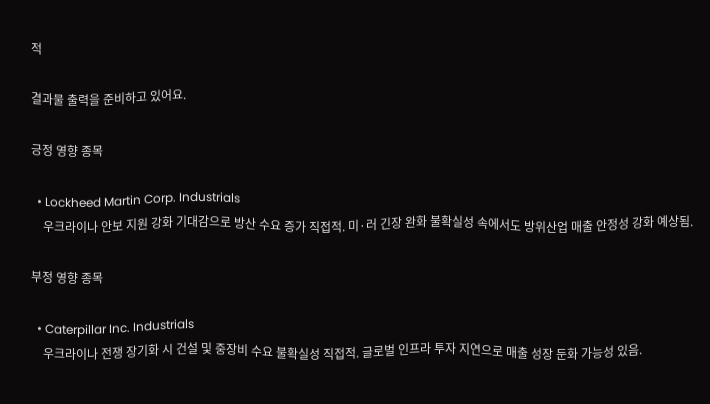적

결과물 출력을 준비하고 있어요.

긍정 영향 종목

  • Lockheed Martin Corp. Industrials
    우크라이나 안보 지원 강화 기대감으로 방산 수요 증가 직접적. 미·러 긴장 완화 불확실성 속에서도 방위산업 매출 안정성 강화 예상됨.

부정 영향 종목

  • Caterpillar Inc. Industrials
    우크라이나 전쟁 장기화 시 건설 및 중장비 수요 불확실성 직접적. 글로벌 인프라 투자 지연으로 매출 성장 둔화 가능성 있음.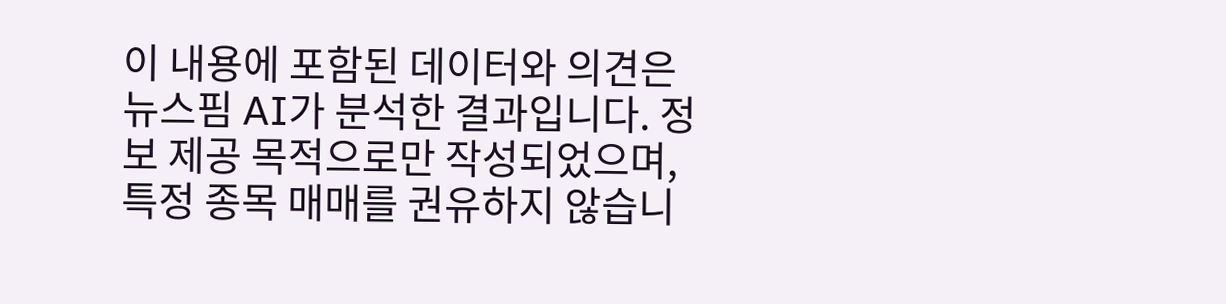이 내용에 포함된 데이터와 의견은 뉴스핌 AI가 분석한 결과입니다. 정보 제공 목적으로만 작성되었으며, 특정 종목 매매를 권유하지 않습니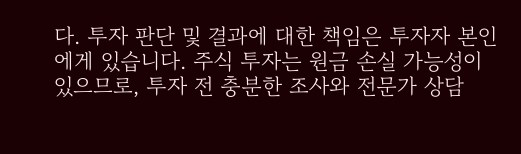다. 투자 판단 및 결과에 대한 책임은 투자자 본인에게 있습니다. 주식 투자는 원금 손실 가능성이 있으므로, 투자 전 충분한 조사와 전문가 상담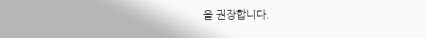을 권장합니다.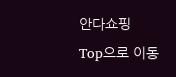안다쇼핑
Top으로 이동